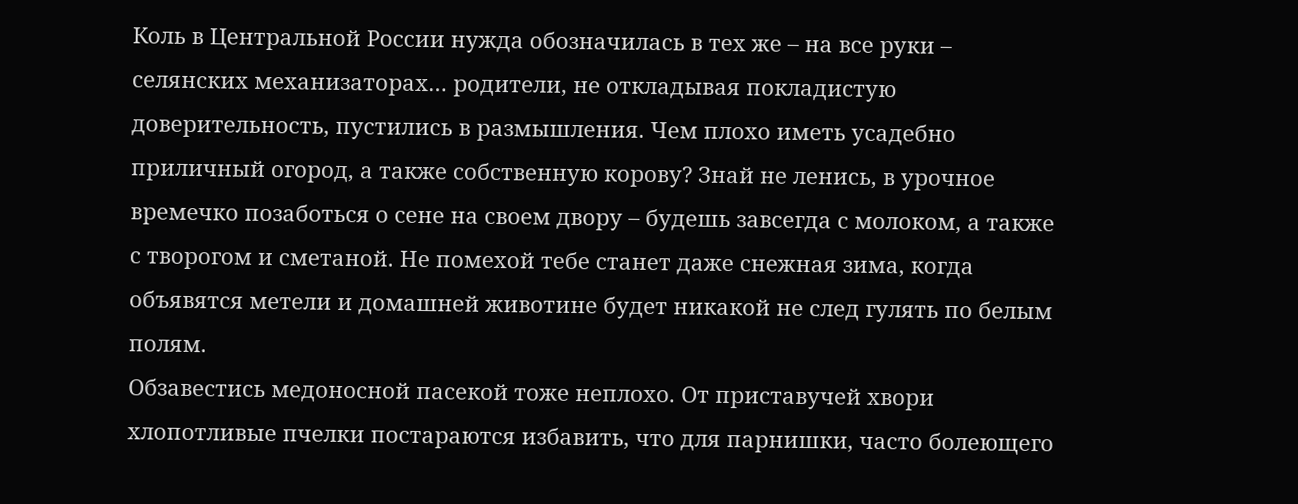Коль в Центральной России нужда обозначилась в тех же – на все руки – селянских механизаторах… родители, не откладывая покладистую доверительность, пустились в размышления. Чем плохо иметь усадебно приличный огород, а также собственную корову? Знай не ленись, в урочное времечко позаботься о сене на своем двору – будешь завсегда с молоком, а также с творогом и сметаной. Не помехой тебе станет даже снежная зима, когда объявятся метели и домашней животине будет никакой не след гулять по белым полям.
Обзавестись медоносной пасекой тоже неплохо. От приставучей хвори хлопотливые пчелки постараются избавить, что для парнишки, часто болеющего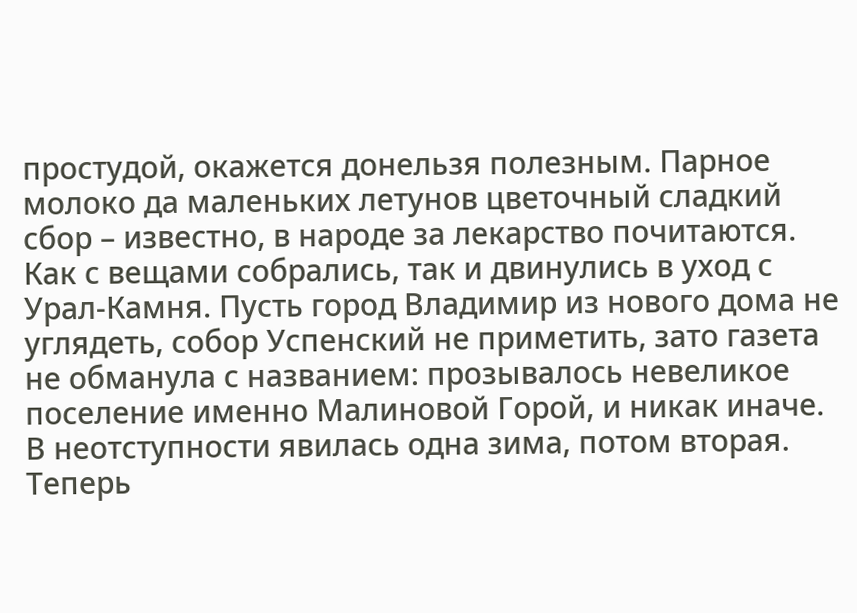простудой, окажется донельзя полезным. Парное молоко да маленьких летунов цветочный сладкий сбор – известно, в народе за лекарство почитаются.
Как с вещами собрались, так и двинулись в уход с Урал-Камня. Пусть город Владимир из нового дома не углядеть, собор Успенский не приметить, зато газета не обманула с названием: прозывалось невеликое поселение именно Малиновой Горой, и никак иначе.
В неотступности явилась одна зима, потом вторая.
Теперь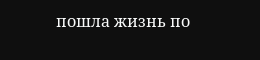пошла жизнь по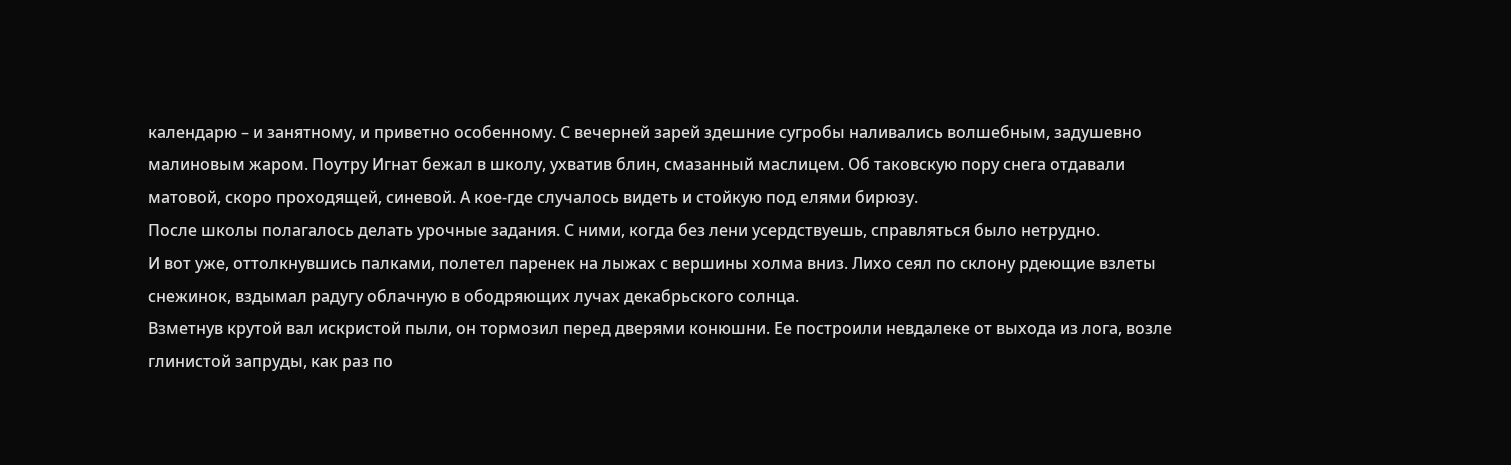календарю – и занятному, и приветно особенному. С вечерней зарей здешние сугробы наливались волшебным, задушевно малиновым жаром. Поутру Игнат бежал в школу, ухватив блин, смазанный маслицем. Об таковскую пору снега отдавали матовой, скоро проходящей, синевой. А кое-где случалось видеть и стойкую под елями бирюзу.
После школы полагалось делать урочные задания. С ними, когда без лени усердствуешь, справляться было нетрудно.
И вот уже, оттолкнувшись палками, полетел паренек на лыжах с вершины холма вниз. Лихо сеял по склону рдеющие взлеты снежинок, вздымал радугу облачную в ободряющих лучах декабрьского солнца.
Взметнув крутой вал искристой пыли, он тормозил перед дверями конюшни. Ее построили невдалеке от выхода из лога, возле глинистой запруды, как раз по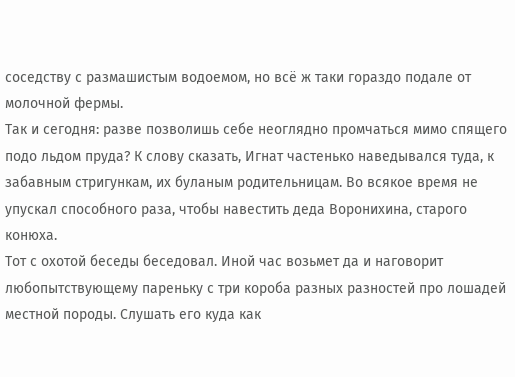соседству с размашистым водоемом, но всё ж таки гораздо подале от молочной фермы.
Так и сегодня: разве позволишь себе неоглядно промчаться мимо спящего подо льдом пруда? К слову сказать, Игнат частенько наведывался туда, к забавным стригункам, их буланым родительницам. Во всякое время не упускал способного раза, чтобы навестить деда Воронихина, старого конюха.
Тот с охотой беседы беседовал. Иной час возьмет да и наговорит любопытствующему пареньку с три короба разных разностей про лошадей местной породы. Слушать его куда как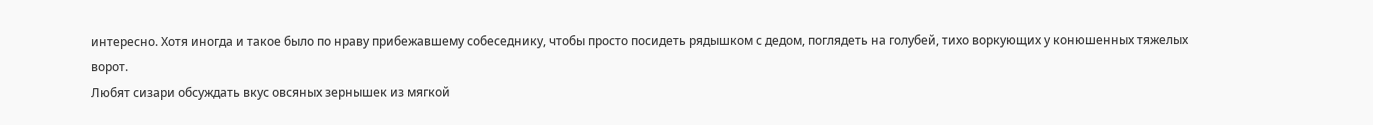интересно. Хотя иногда и такое было по нраву прибежавшему собеседнику, чтобы просто посидеть рядышком с дедом, поглядеть на голубей, тихо воркующих у конюшенных тяжелых ворот.
Любят сизари обсуждать вкус овсяных зернышек из мягкой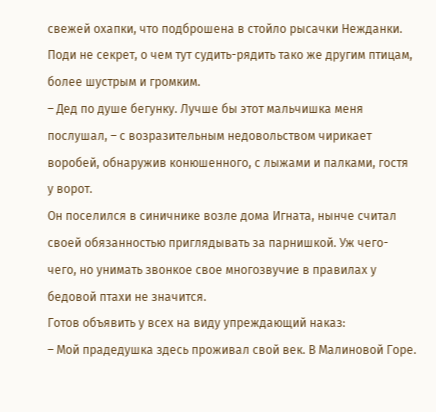свежей охапки, что подброшена в стойло рысачки Нежданки.
Поди не секрет, о чем тут судить-рядить тако же другим птицам, более шустрым и громким.
– Дед по душе бегунку. Лучше бы этот мальчишка меня послушал, – с возразительным недовольством чирикает воробей, обнаружив конюшенного, с лыжами и палками, гостя у ворот.
Он поселился в синичнике возле дома Игната, нынче считал своей обязанностью приглядывать за парнишкой. Уж чего-чего, но унимать звонкое свое многозвучие в правилах у бедовой птахи не значится.
Готов объявить у всех на виду упреждающий наказ:
– Мой прадедушка здесь проживал свой век. В Малиновой Горе.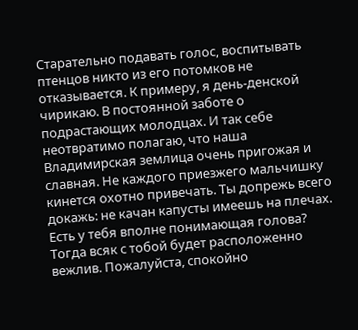Старательно подавать голос, воспитывать птенцов никто из его потомков не отказывается. К примеру, я день-денской чирикаю. В постоянной заботе о подрастающих молодцах. И так себе неотвратимо полагаю, что наша Владимирская землица очень пригожая и славная. Не каждого приезжего мальчишку кинется охотно привечать. Ты допрежь всего докажь: не качан капусты имеешь на плечах. Есть у тебя вполне понимающая голова? Тогда всяк с тобой будет расположенно вежлив. Пожалуйста, спокойно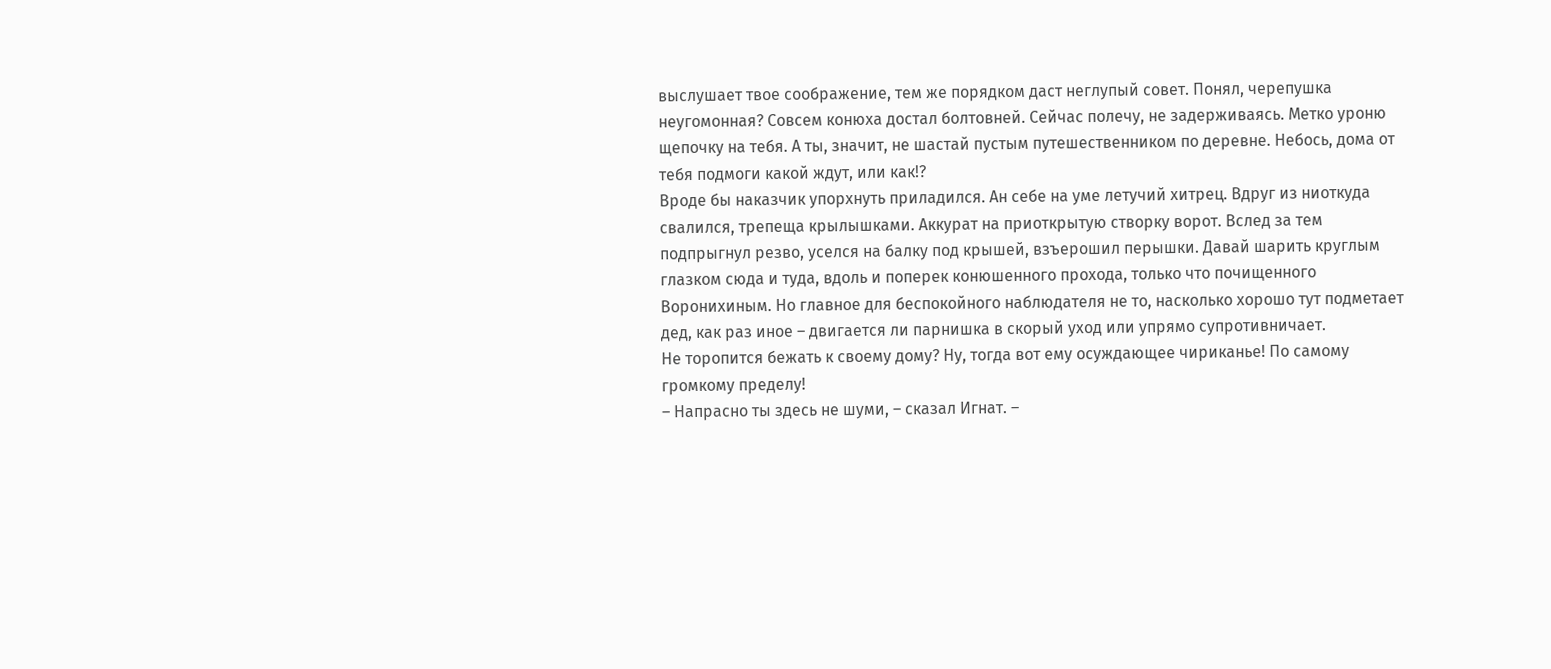выслушает твое соображение, тем же порядком даст неглупый совет. Понял, черепушка неугомонная? Совсем конюха достал болтовней. Сейчас полечу, не задерживаясь. Метко уроню щепочку на тебя. А ты, значит, не шастай пустым путешественником по деревне. Небось, дома от тебя подмоги какой ждут, или как!?
Вроде бы наказчик упорхнуть приладился. Ан себе на уме летучий хитрец. Вдруг из ниоткуда свалился, трепеща крылышками. Аккурат на приоткрытую створку ворот. Вслед за тем подпрыгнул резво, уселся на балку под крышей, взъерошил перышки. Давай шарить круглым глазком сюда и туда, вдоль и поперек конюшенного прохода, только что почищенного Воронихиным. Но главное для беспокойного наблюдателя не то, насколько хорошо тут подметает дед, как раз иное – двигается ли парнишка в скорый уход или упрямо супротивничает.
Не торопится бежать к своему дому? Ну, тогда вот ему осуждающее чириканье! По самому громкому пределу!
– Напрасно ты здесь не шуми, – сказал Игнат. –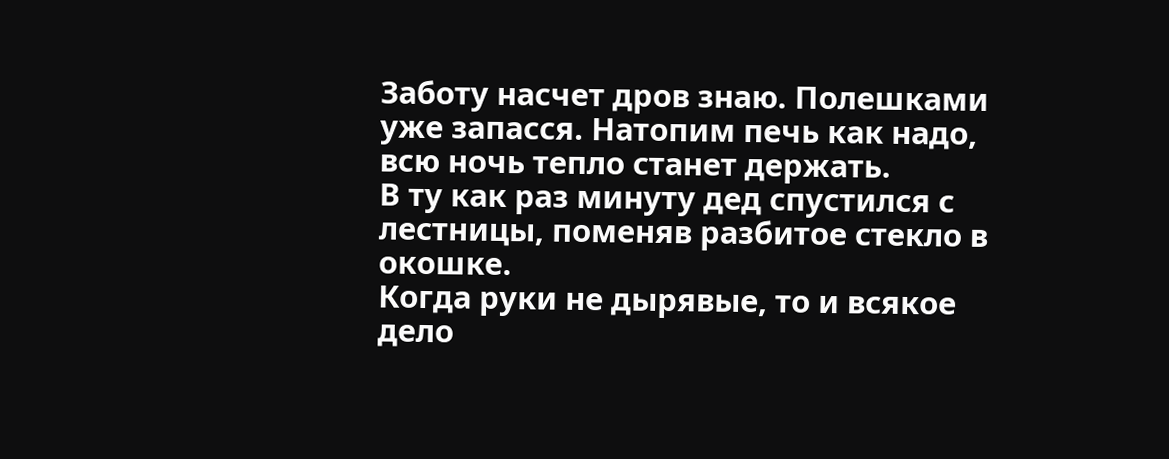Заботу насчет дров знаю. Полешками уже запасся. Натопим печь как надо, всю ночь тепло станет держать.
В ту как раз минуту дед спустился с лестницы, поменяв разбитое стекло в окошке.
Когда руки не дырявые, то и всякое дело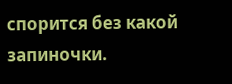спорится без какой запиночки.